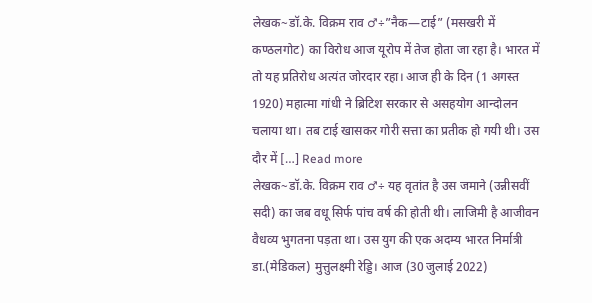लेखक~डॉ.के. विक्रम राव ♂÷”नैक—टाई” (मसखरी में कण्ठलगोट) का विरोध आज यूरोप में तेज होता जा रहा है। भारत में तो यह प्रतिरोध अत्यंत जोरदार रहा। आज ही के दिन (1 अगस्त 1920) महात्मा गांधी ने ब्रिटिश सरकार से असहयोग आन्दोलन चलाया था। तब टाई खासकर गोरी सत्ता का प्रतीक हो गयी थी। उस दौर में […] Read more
लेखक~डॉ.के. विक्रम राव ♂÷ यह वृतांत है उस जमाने (उन्नीसवीं सदी) का जब वधू सिर्फ पांच वर्ष की होती थी। लाजिमी है आजीवन वैधव्य भुगतना पड़ता था। उस युग की एक अदम्य भारत निर्मात्री डा.(मेडिकल) मुत्तुलक्ष्मी रेड्डि। आज (30 जुलाई 2022)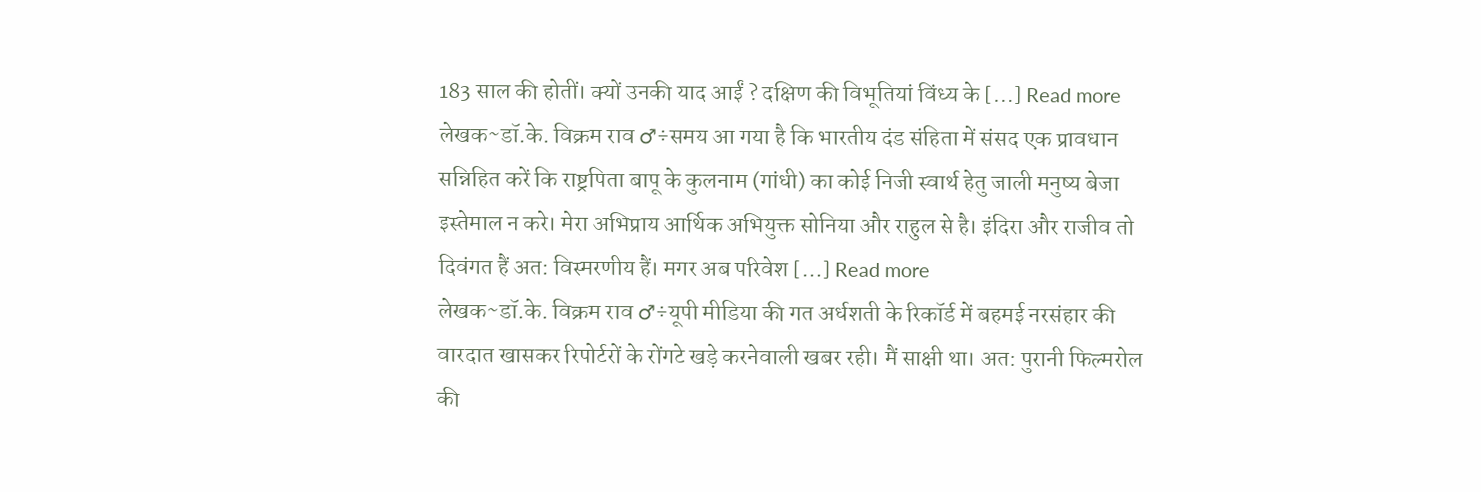183 साल की होतीं। क्यों उनकी याद आईं ? दक्षिण की विभूतियां विंध्य के […] Read more
लेखक~डॉ.के. विक्रम राव ♂÷समय आ गया है कि भारतीय दंड संहिता में संसद एक प्रावधान सन्निहित करें कि राष्ट्रपिता बापू के कुलनाम (गांधी) का कोई निजी स्वार्थ हेतु जाली मनुष्य बेजा इस्तेमाल न करे। मेरा अभिप्राय आर्थिक अभियुक्त सोनिया और राहुल से है। इंदिरा और राजीव तो दिवंगत हैं अत: विस्मरणीय हैं। मगर अब परिवेश […] Read more
लेखक~डॉ.के. विक्रम राव ♂÷यूपी मीडिया की गत अर्धशती के रिकॉर्ड में बहमई नरसंहार की वारदात खासकर रिपोर्टरों के रोंगटे खड़े करनेवाली खबर रही। मैं साक्षी था। अत: पुरानी फिल्मरोल की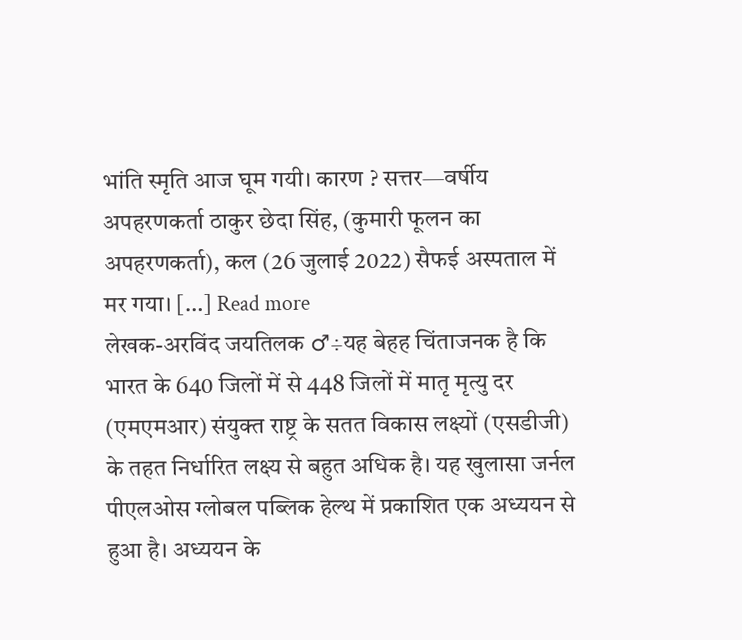भांति स्मृति आज घूम गयी। कारण ? सत्तर—वर्षीय अपहरणकर्ता ठाकुर छेदा सिंह, (कुमारी फूलन का अपहरणकर्ता), कल (26 जुलाई 2022) सैफई अस्पताल में मर गया। […] Read more
लेखक-अरविंद जयतिलक ♂÷यह बेहह चिंताजनक है कि भारत के 640 जिलों में से 448 जिलों में मातृ मृत्यु दर (एमएमआर) संयुक्त राष्ट्र के सतत विकास लक्ष्यों (एसडीजी) के तहत निर्धारित लक्ष्य से बहुत अधिक है। यह खुलासा जर्नल पीएलओस ग्लोबल पब्लिक हेल्थ में प्रकाशित एक अध्ययन से हुआ है। अध्ययन के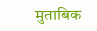मुताबिक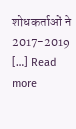शोधकर्ताओं ने 2017-2019 […] Read more